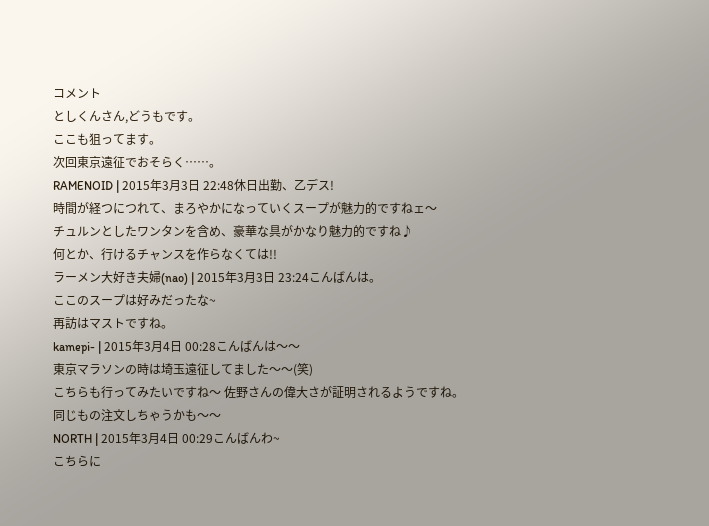コメント
としくんさん,どうもです。
ここも狙ってます。
次回東京遠征でおそらく……。
RAMENOID | 2015年3月3日 22:48休日出勤、乙デス!
時間が経つにつれて、まろやかになっていくスープが魅力的ですねェ〜
チュルンとしたワンタンを含め、豪華な具がかなり魅力的ですね♪
何とか、行けるチャンスを作らなくては!!
ラーメン大好き夫婦(nao) | 2015年3月3日 23:24こんばんは。
ここのスープは好みだったな~
再訪はマストですね。
kamepi- | 2015年3月4日 00:28こんばんは〜〜
東京マラソンの時は埼玉遠征してました〜〜(笑)
こちらも行ってみたいですね〜 佐野さんの偉大さが証明されるようですね。
同じもの注文しちゃうかも〜〜
NORTH | 2015年3月4日 00:29こんばんわ~
こちらに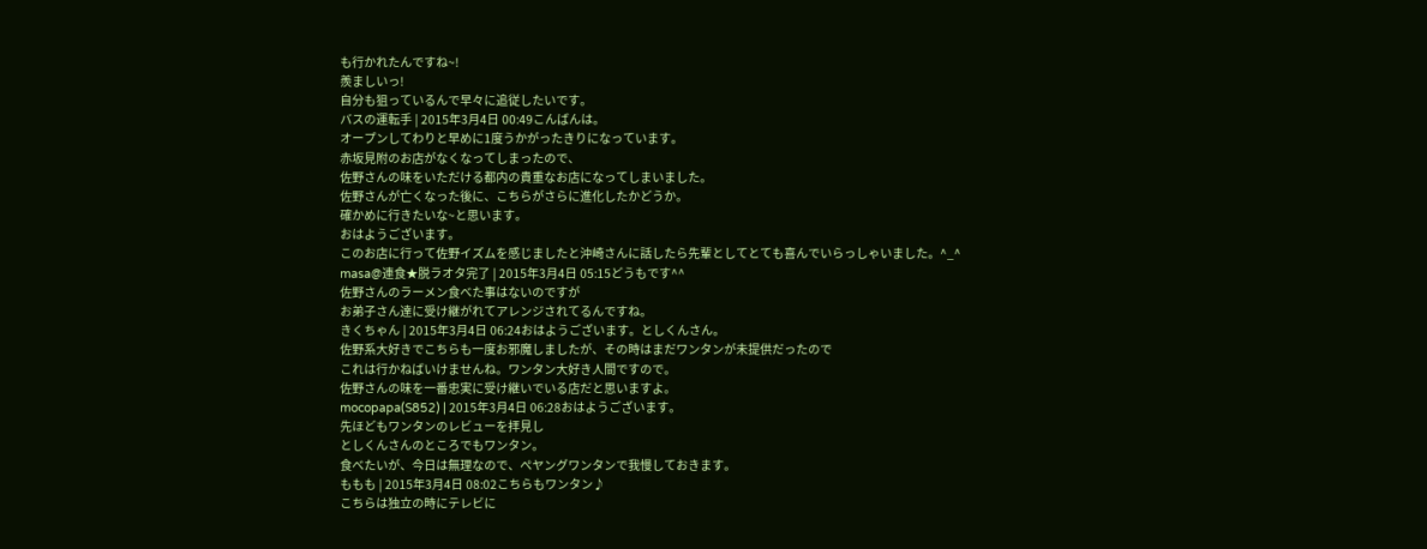も行かれたんですね~!
羨ましいっ!
自分も狙っているんで早々に追従したいです。
バスの運転手 | 2015年3月4日 00:49こんばんは。
オープンしてわりと早めに1度うかがったきりになっています。
赤坂見附のお店がなくなってしまったので、
佐野さんの味をいただける都内の貴重なお店になってしまいました。
佐野さんが亡くなった後に、こちらがさらに進化したかどうか。
確かめに行きたいな~と思います。
おはようございます。
このお店に行って佐野イズムを感じましたと沖崎さんに話したら先輩としてとても喜んでいらっしゃいました。^_^
masa@連食★脱ラオタ完了 | 2015年3月4日 05:15どうもです^^
佐野さんのラーメン食べた事はないのですが
お弟子さん達に受け継がれてアレンジされてるんですね。
きくちゃん | 2015年3月4日 06:24おはようございます。としくんさん。
佐野系大好きでこちらも一度お邪魔しましたが、その時はまだワンタンが未提供だったので
これは行かねばいけませんね。ワンタン大好き人間ですので。
佐野さんの味を一番忠実に受け継いでいる店だと思いますよ。
mocopapa(S852) | 2015年3月4日 06:28おはようございます。
先ほどもワンタンのレビューを拝見し
としくんさんのところでもワンタン。
食べたいが、今日は無理なので、ぺヤングワンタンで我慢しておきます。
ももも | 2015年3月4日 08:02こちらもワンタン♪
こちらは独立の時にテレビに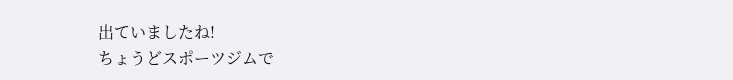出ていましたね!
ちょうどスポーツジムで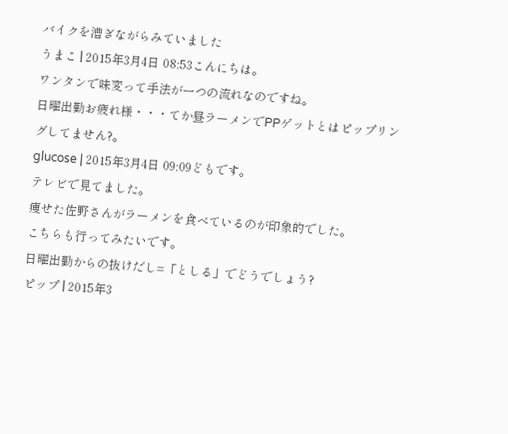バイクを漕ぎながらみていました
うまこ | 2015年3月4日 08:53こんにちは。
ワンタンで味変って手法が一つの流れなのですね。
日曜出勤お疲れ様・・・てか昼ラーメンでPPゲットとはピップリングしてません?。
glucose | 2015年3月4日 09:09どもです。
テレビで見てました。
痩せた佐野さんがラーメンを食べているのが印象的でした。
こちらも行ってみたいです。
日曜出勤からの抜けだし=「としる」でどうでしょう?
ピップ | 2015年3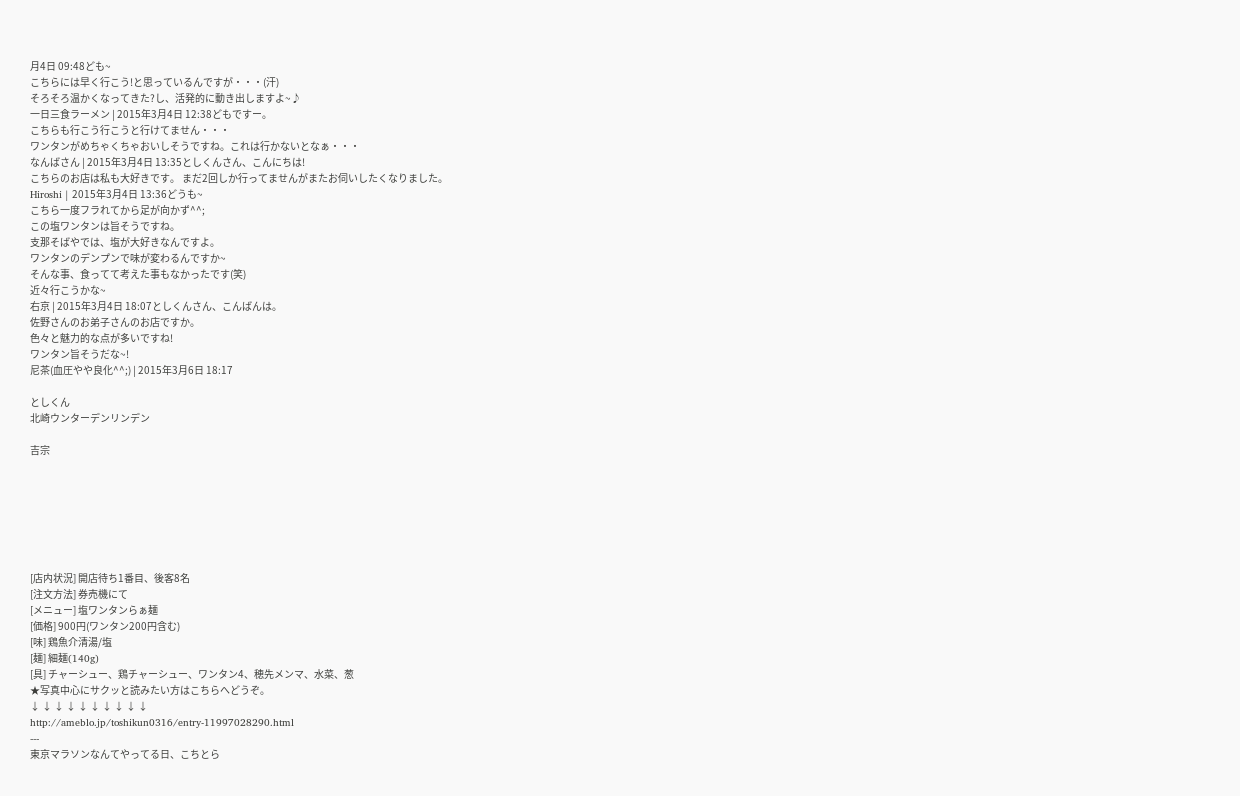月4日 09:48ども~
こちらには早く行こう!と思っているんですが・・・(汗)
そろそろ温かくなってきた?し、活発的に動き出しますよ~♪
一日三食ラーメン | 2015年3月4日 12:38どもですー。
こちらも行こう行こうと行けてません・・・
ワンタンがめちゃくちゃおいしそうですね。これは行かないとなぁ・・・
なんばさん | 2015年3月4日 13:35としくんさん、こんにちは!
こちらのお店は私も大好きです。 まだ2回しか行ってませんがまたお伺いしたくなりました。
Hiroshi | 2015年3月4日 13:36どうも~
こちら一度フラれてから足が向かず^^;
この塩ワンタンは旨そうですね。
支那そばやでは、塩が大好きなんですよ。
ワンタンのデンプンで味が変わるんですか~
そんな事、食ってて考えた事もなかったです(笑)
近々行こうかな~
右京 | 2015年3月4日 18:07としくんさん、こんばんは。
佐野さんのお弟子さんのお店ですか。
色々と魅力的な点が多いですね!
ワンタン旨そうだな~!
尼茶(血圧やや良化^^;) | 2015年3月6日 18:17

としくん
北崎ウンターデンリンデン

吉宗







[店内状況] 開店待ち1番目、後客8名
[注文方法] 券売機にて
[メニュー] 塩ワンタンらぁ麺
[価格] 900円(ワンタン200円含む)
[味] 鶏魚介清湯/塩
[麺] 細麺(140g)
[具] チャーシュー、鶏チャーシュー、ワンタン4、穂先メンマ、水菜、葱
★写真中心にサクッと読みたい方はこちらへどうぞ。
↓ ↓ ↓ ↓ ↓ ↓ ↓ ↓ ↓ ↓
http://ameblo.jp/toshikun0316/entry-11997028290.html
---
東京マラソンなんてやってる日、こちとら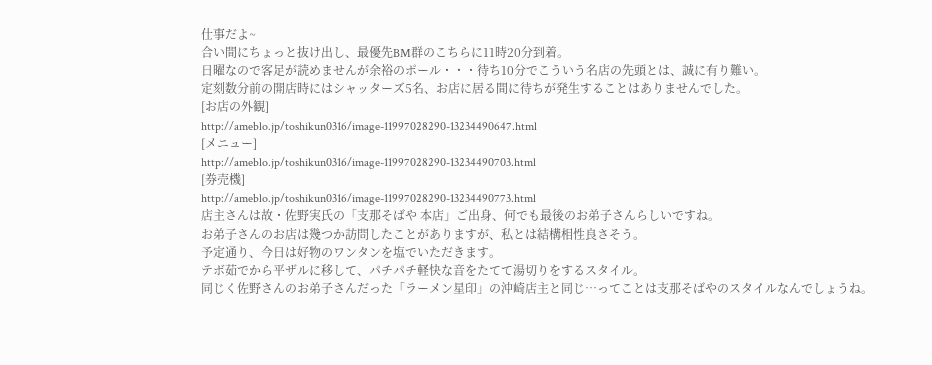仕事だよ~
合い間にちょっと抜け出し、最優先BM群のこちらに11時20分到着。
日曜なので客足が読めませんが余裕のポール・・・待ち10分でこういう名店の先頭とは、誠に有り難い。
定刻数分前の開店時にはシャッターズ5名、お店に居る間に待ちが発生することはありませんでした。
[お店の外観]
http://ameblo.jp/toshikun0316/image-11997028290-13234490647.html
[メニュー]
http://ameblo.jp/toshikun0316/image-11997028290-13234490703.html
[券売機]
http://ameblo.jp/toshikun0316/image-11997028290-13234490773.html
店主さんは故・佐野実氏の「支那そばや 本店」ご出身、何でも最後のお弟子さんらしいですね。
お弟子さんのお店は幾つか訪問したことがありますが、私とは結構相性良さそう。
予定通り、今日は好物のワンタンを塩でいただきます。
テボ茹でから平ザルに移して、パチパチ軽快な音をたてて湯切りをするスタイル。
同じく佐野さんのお弟子さんだった「ラーメン星印」の沖崎店主と同じ…ってことは支那そばやのスタイルなんでしょうね。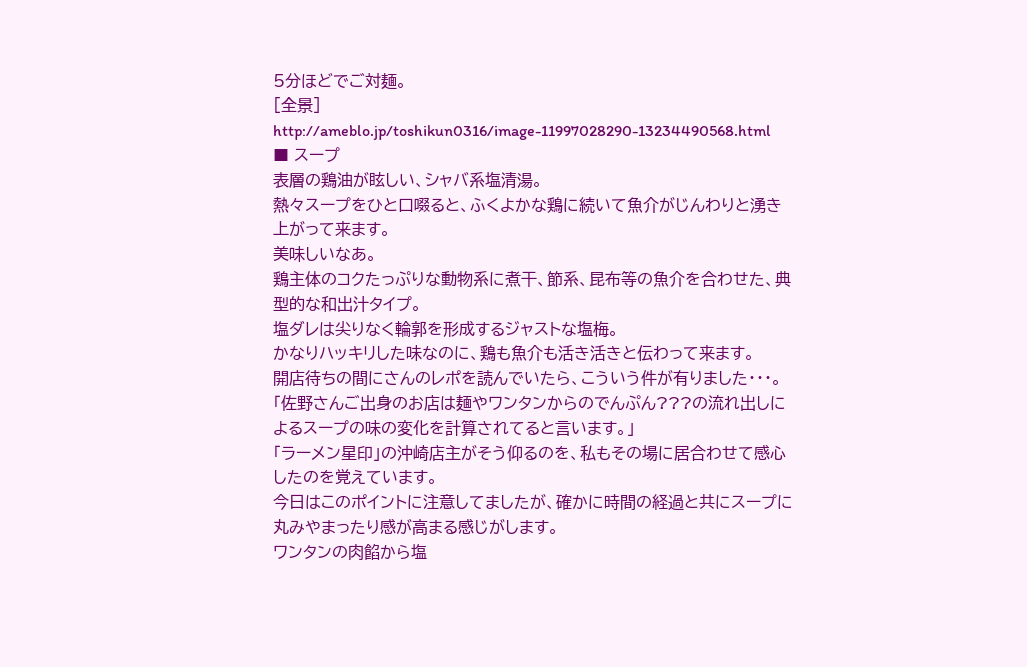5分ほどでご対麺。
[全景]
http://ameblo.jp/toshikun0316/image-11997028290-13234490568.html
■ スープ
表層の鶏油が眩しい、シャバ系塩清湯。
熱々スープをひと口啜ると、ふくよかな鶏に続いて魚介がじんわりと湧き上がって来ます。
美味しいなあ。
鶏主体のコクたっぷりな動物系に煮干、節系、昆布等の魚介を合わせた、典型的な和出汁タイプ。
塩ダレは尖りなく輪郭を形成するジャストな塩梅。
かなりハッキリした味なのに、鶏も魚介も活き活きと伝わって来ます。
開店待ちの間にさんのレポを読んでいたら、こういう件が有りました・・・。
「佐野さんご出身のお店は麺やワンタンからのでんぷん???の流れ出しによるスープの味の変化を計算されてると言います。」
「ラーメン星印」の沖崎店主がそう仰るのを、私もその場に居合わせて感心したのを覚えています。
今日はこのポイントに注意してましたが、確かに時間の経過と共にスープに丸みやまったり感が高まる感じがします。
ワンタンの肉餡から塩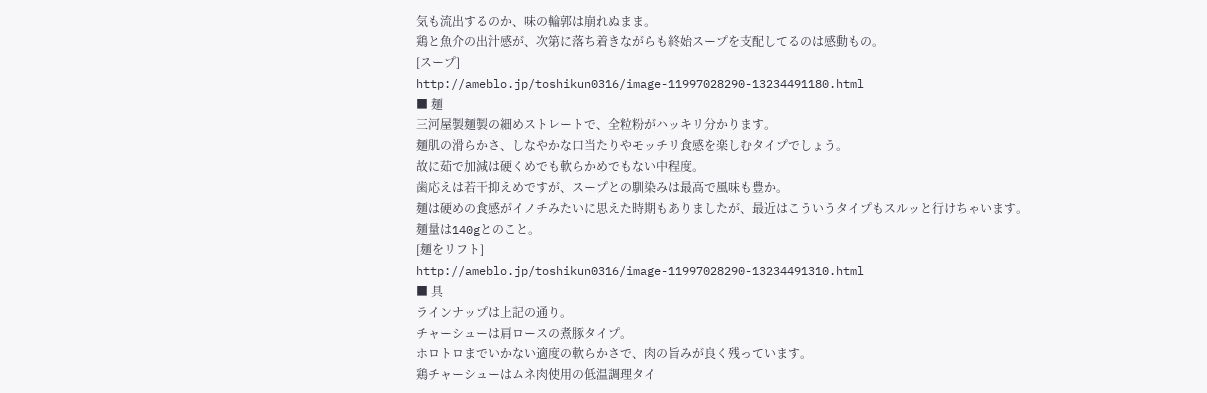気も流出するのか、味の輪郭は崩れぬまま。
鶏と魚介の出汁感が、次第に落ち着きながらも終始スープを支配してるのは感動もの。
[スープ]
http://ameblo.jp/toshikun0316/image-11997028290-13234491180.html
■ 麺
三河屋製麺製の細めストレートで、全粒粉がハッキリ分かります。
麺肌の滑らかさ、しなやかな口当たりやモッチリ食感を楽しむタイプでしょう。
故に茹で加減は硬くめでも軟らかめでもない中程度。
歯応えは若干抑えめですが、スープとの馴染みは最高で風味も豊か。
麺は硬めの食感がイノチみたいに思えた時期もありましたが、最近はこういうタイプもスルッと行けちゃいます。
麺量は140gとのこと。
[麺をリフト]
http://ameblo.jp/toshikun0316/image-11997028290-13234491310.html
■ 具
ラインナップは上記の通り。
チャーシューは肩ロースの煮豚タイプ。
ホロトロまでいかない適度の軟らかさで、肉の旨みが良く残っています。
鶏チャーシューはムネ肉使用の低温調理タイ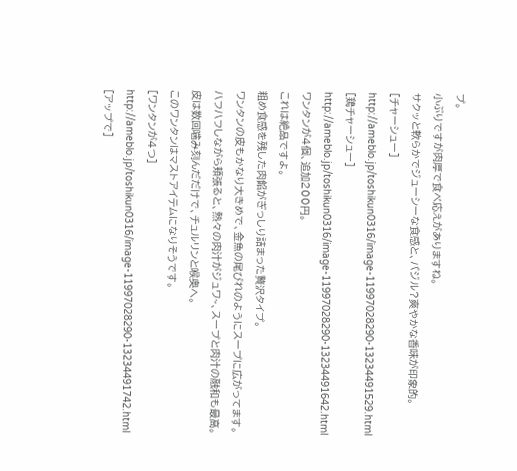プ。
小ぶりですが肉厚で食べ応えがありますね。
サクッと軟らかでジューシーな食感と、バジル?爽やかな香味が印象的。
[チャーシュー]
http://ameblo.jp/toshikun0316/image-11997028290-13234491529.html
[鶏チャーシュー]
http://ameblo.jp/toshikun0316/image-11997028290-13234491642.html
ワンタンが4個、追加200円。
これは絶品ですよ。
粗め食感を残した肉餡がぎっしり詰まった贅沢タイプ。
ワンタンの皮もかなり大きめで、金魚の尾びれのようにスープに広がってます。
ハフハフしながら頬張ると、熱々の肉汁がジュワ~、スープと肉汁の融和も最高。
皮は数回噛み刻んだだけで、チュルリンと喉奥へ。
このワンタンはマストアイテムになりそうです。
[ワンタンが4つ]
http://ameblo.jp/toshikun0316/image-11997028290-13234491742.html
[アップで]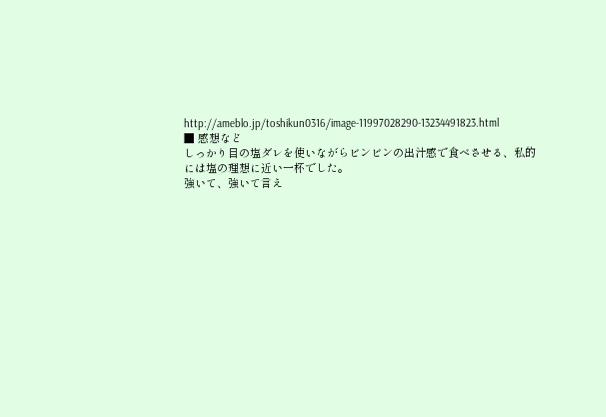http://ameblo.jp/toshikun0316/image-11997028290-13234491823.html
■ 感想など
しっかり目の塩ダレを使いながらビンビンの出汁感で食べさせる、私的には塩の理想に近い一杯でした。
強いて、強いて言え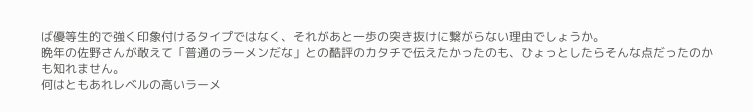ば優等生的で強く印象付けるタイプではなく、それがあと一歩の突き抜けに繋がらない理由でしょうか。
晩年の佐野さんが敢えて「普通のラーメンだな」との酷評のカタチで伝えたかったのも、ひょっとしたらそんな点だったのかも知れません。
何はともあれレベルの高いラーメ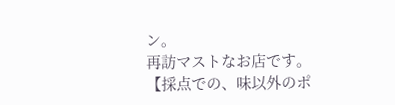ン。
再訪マストなお店です。
【採点での、味以外のポ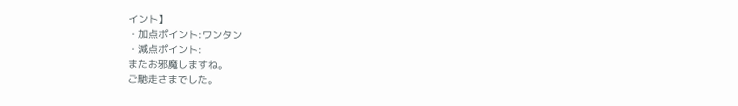イント】
・加点ポイント:ワンタン
・減点ポイント:
またお邪魔しますね。
ご馳走さまでした。